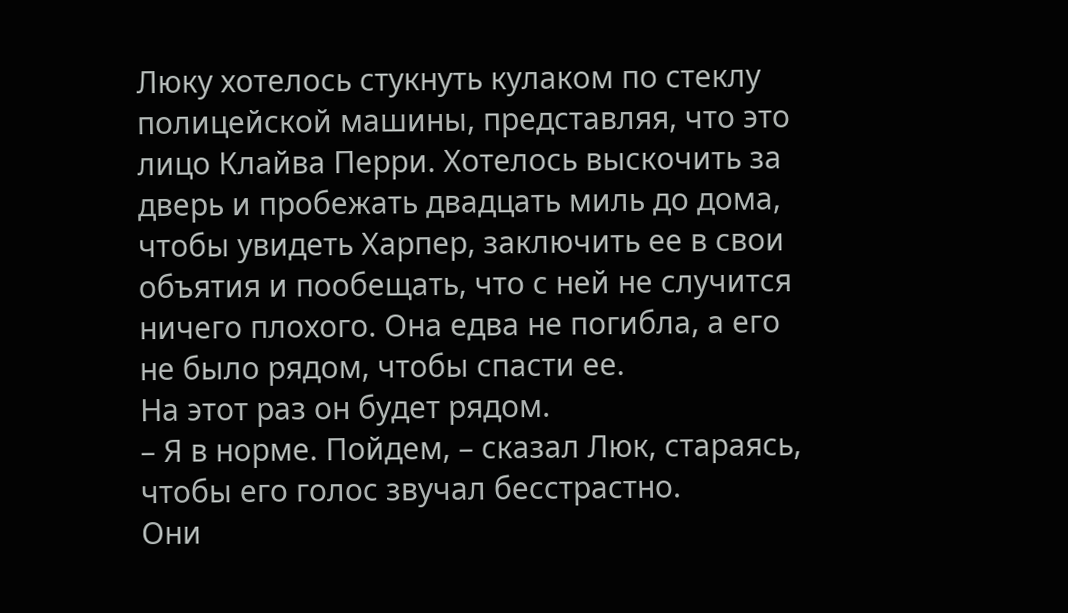Люку хотелось стукнуть кулаком по стеклу полицейской машины, представляя, что это лицо Клайва Перри. Хотелось выскочить за дверь и пробежать двадцать миль до дома, чтобы увидеть Харпер, заключить ее в свои объятия и пообещать, что с ней не случится ничего плохого. Она едва не погибла, а его не было рядом, чтобы спасти ее.
На этот раз он будет рядом.
– Я в норме. Пойдем, – сказал Люк, стараясь, чтобы его голос звучал бесстрастно.
Они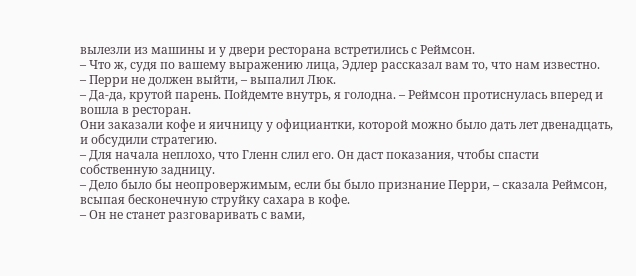вылезли из машины и у двери ресторана встретились с Реймсон.
– Что ж, судя по вашему выражению лица, Эдлер рассказал вам то, что нам известно.
– Перри не должен выйти, – выпалил Люк.
– Да-да, крутой парень. Пойдемте внутрь, я голодна. – Реймсон протиснулась вперед и вошла в ресторан.
Они заказали кофе и яичницу у официантки, которой можно было дать лет двенадцать, и обсудили стратегию.
– Для начала неплохо, что Гленн слил его. Он даст показания, чтобы спасти собственную задницу.
– Дело было бы неопровержимым, если бы было признание Перри, – сказала Реймсон, всыпая бесконечную струйку сахара в кофе.
– Он не станет разговаривать с вами,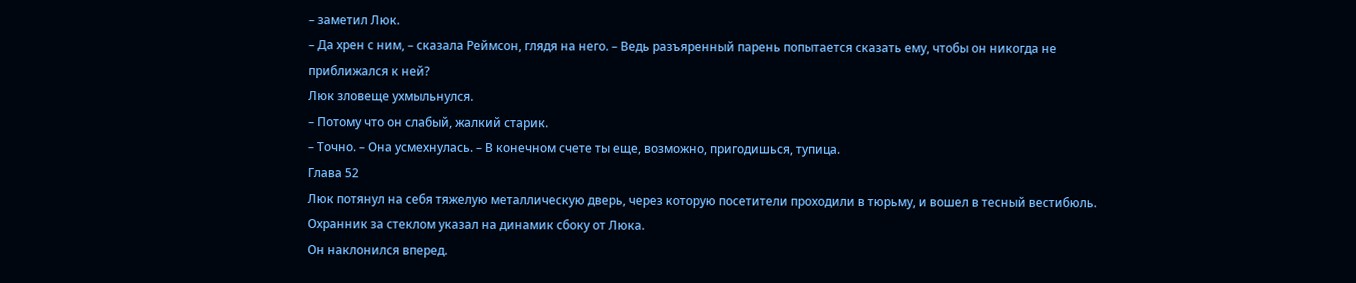– заметил Люк.
– Да хрен с ним, – сказала Реймсон, глядя на него. – Ведь разъяренный парень попытается сказать ему, чтобы он никогда не приближался к ней?
Люк зловеще ухмыльнулся.
– Потому что он слабый, жалкий старик.
– Точно. – Она усмехнулась. – В конечном счете ты еще, возможно, пригодишься, тупица.
Глава 52
Люк потянул на себя тяжелую металлическую дверь, через которую посетители проходили в тюрьму, и вошел в тесный вестибюль. Охранник за стеклом указал на динамик сбоку от Люка.
Он наклонился вперед.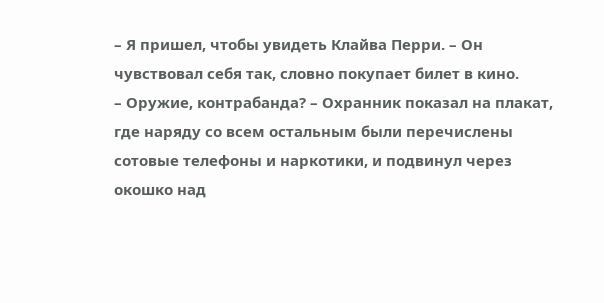– Я пришел, чтобы увидеть Клайва Перри. – Он чувствовал себя так, словно покупает билет в кино.
– Оружие, контрабанда? – Охранник показал на плакат, где наряду со всем остальным были перечислены сотовые телефоны и наркотики, и подвинул через окошко над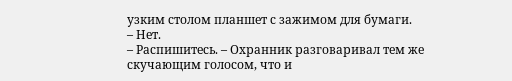узким столом планшет с зажимом для бумаги.
– Нет.
– Распишитесь. – Охранник разговаривал тем же скучающим голосом, что и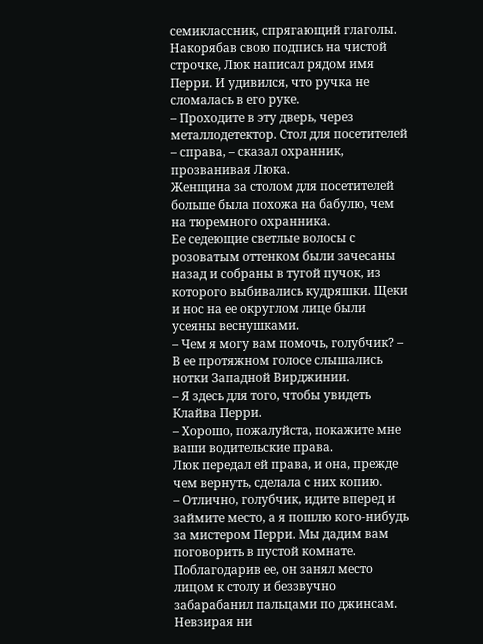семиклассник, спрягающий глаголы.
Накорябав свою подпись на чистой строчке, Люк написал рядом имя Перри. И удивился, что ручка не сломалась в его руке.
– Проходите в эту дверь, через металлодетектор. Стол для посетителей – справа, – сказал охранник, прозванивая Люка.
Женщина за столом для посетителей больше была похожа на бабулю, чем на тюремного охранника.
Ее седеющие светлые волосы с розоватым оттенком были зачесаны назад и собраны в тугой пучок, из которого выбивались кудряшки. Щеки и нос на ее округлом лице были усеяны веснушками.
– Чем я могу вам помочь, голубчик? – В ее протяжном голосе слышались нотки Западной Вирджинии.
– Я здесь для того, чтобы увидеть Клайва Перри.
– Хорошо, пожалуйста, покажите мне ваши водительские права.
Люк передал ей права, и она, прежде чем вернуть, сделала с них копию.
– Отлично, голубчик, идите вперед и займите место, а я пошлю кого-нибудь за мистером Перри. Мы дадим вам поговорить в пустой комнате.
Поблагодарив ее, он занял место лицом к столу и беззвучно забарабанил пальцами по джинсам.
Невзирая ни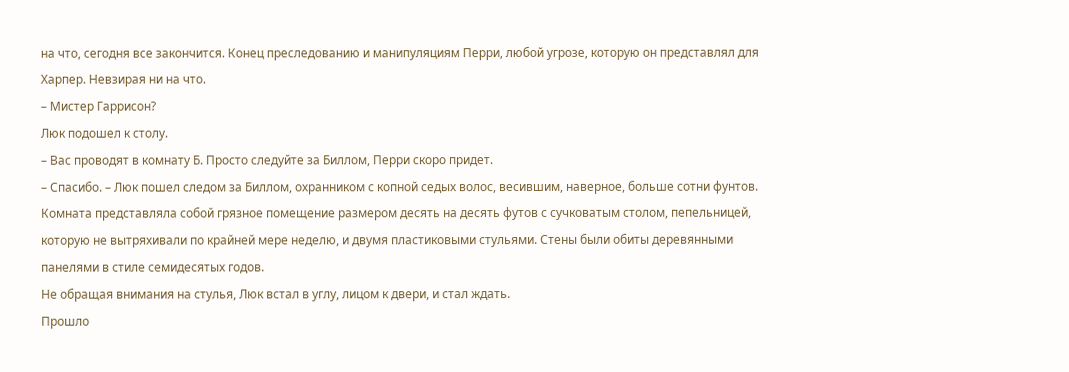на что, сегодня все закончится. Конец преследованию и манипуляциям Перри, любой угрозе, которую он представлял для Харпер. Невзирая ни на что.
– Мистер Гаррисон?
Люк подошел к столу.
– Вас проводят в комнату Б. Просто следуйте за Биллом, Перри скоро придет.
– Спасибо. – Люк пошел следом за Биллом, охранником с копной седых волос, весившим, наверное, больше сотни фунтов.
Комната представляла собой грязное помещение размером десять на десять футов с сучковатым столом, пепельницей, которую не вытряхивали по крайней мере неделю, и двумя пластиковыми стульями. Стены были обиты деревянными панелями в стиле семидесятых годов.
Не обращая внимания на стулья, Люк встал в углу, лицом к двери, и стал ждать.
Прошло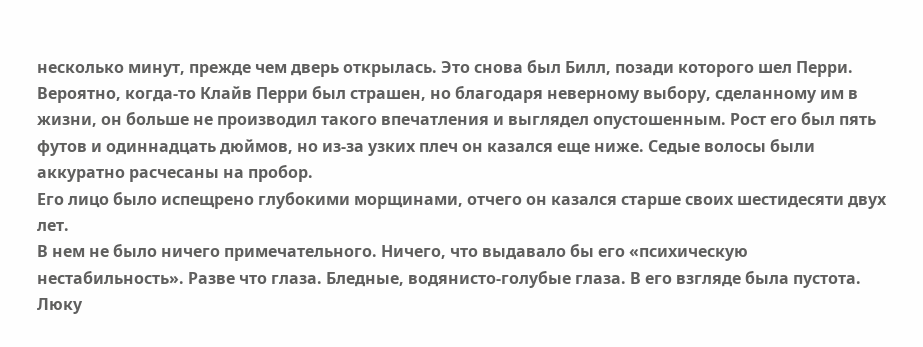несколько минут, прежде чем дверь открылась. Это снова был Билл, позади которого шел Перри.
Вероятно, когда-то Клайв Перри был страшен, но благодаря неверному выбору, сделанному им в жизни, он больше не производил такого впечатления и выглядел опустошенным. Рост его был пять футов и одиннадцать дюймов, но из-за узких плеч он казался еще ниже. Седые волосы были аккуратно расчесаны на пробор.
Его лицо было испещрено глубокими морщинами, отчего он казался старше своих шестидесяти двух лет.
В нем не было ничего примечательного. Ничего, что выдавало бы его «психическую нестабильность». Разве что глаза. Бледные, водянисто-голубые глаза. В его взгляде была пустота. Люку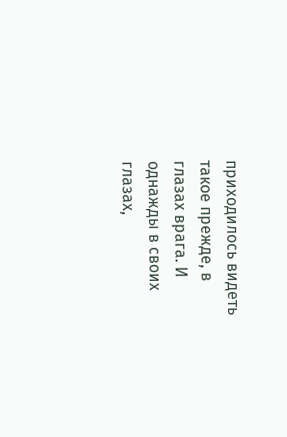приходилось видеть такое прежде, в глазах врага. И однажды в своих глазах,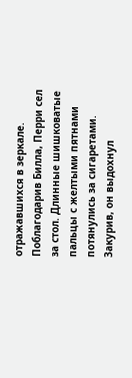отражавшихся в зеркале.
Поблагодарив Билла, Перри сел за стол. Длинные шишковатые пальцы с желтыми пятнами потянулись за сигаретами.
Закурив, он выдохнул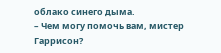облако синего дыма.
– Чем могу помочь вам, мистер Гаррисон?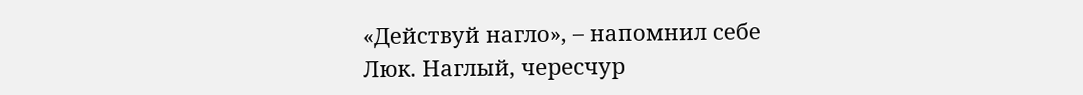«Действуй нагло», – напомнил себе Люк. Наглый, чересчур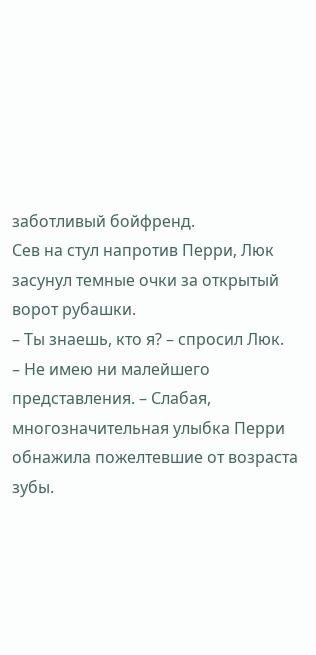заботливый бойфренд.
Сев на стул напротив Перри, Люк засунул темные очки за открытый ворот рубашки.
– Ты знаешь, кто я? – спросил Люк.
– Не имею ни малейшего представления. – Слабая, многозначительная улыбка Перри обнажила пожелтевшие от возраста зубы.